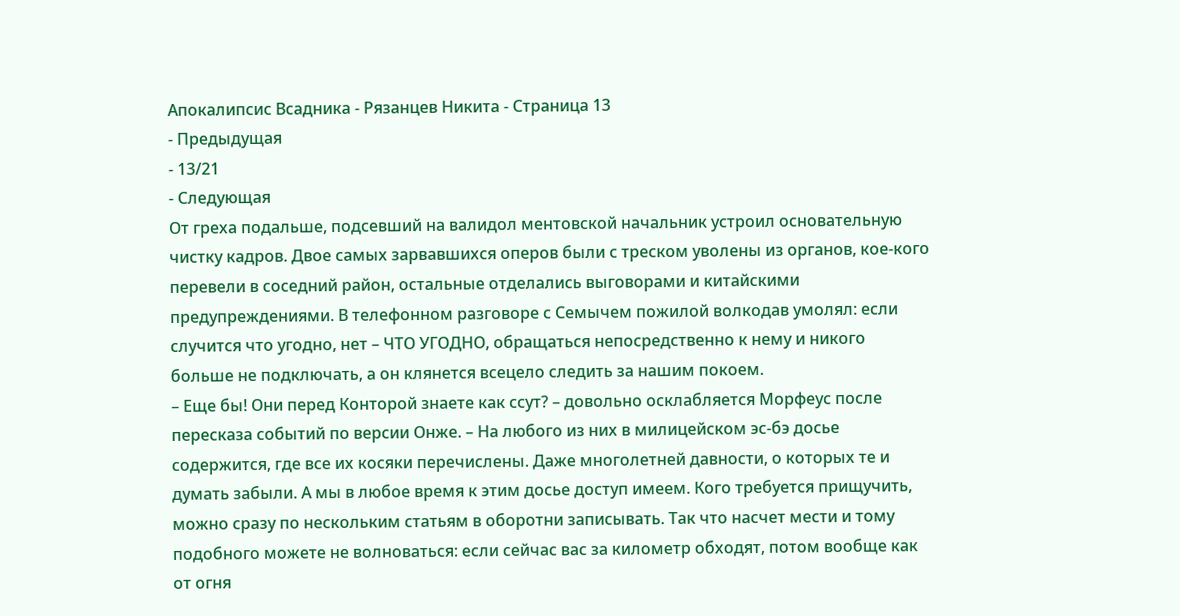Апокалипсис Всадника - Рязанцев Никита - Страница 13
- Предыдущая
- 13/21
- Следующая
От греха подальше, подсевший на валидол ментовской начальник устроил основательную чистку кадров. Двое самых зарвавшихся оперов были с треском уволены из органов, кое-кого перевели в соседний район, остальные отделались выговорами и китайскими предупреждениями. В телефонном разговоре с Семычем пожилой волкодав умолял: если случится что угодно, нет – ЧТО УГОДНО, обращаться непосредственно к нему и никого больше не подключать, а он клянется всецело следить за нашим покоем.
– Еще бы! Они перед Конторой знаете как ссут? – довольно осклабляется Морфеус после пересказа событий по версии Онже. – На любого из них в милицейском эс-бэ досье содержится, где все их косяки перечислены. Даже многолетней давности, о которых те и думать забыли. А мы в любое время к этим досье доступ имеем. Кого требуется прищучить, можно сразу по нескольким статьям в оборотни записывать. Так что насчет мести и тому подобного можете не волноваться: если сейчас вас за километр обходят, потом вообще как от огня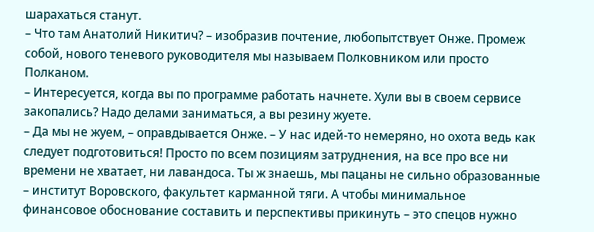шарахаться станут.
– Что там Анатолий Никитич? – изобразив почтение, любопытствует Онже. Промеж собой, нового теневого руководителя мы называем Полковником или просто Полканом.
– Интересуется, когда вы по программе работать начнете. Хули вы в своем сервисе закопались? Надо делами заниматься, а вы резину жуете.
– Да мы не жуем, – оправдывается Онже. – У нас идей-то немеряно, но охота ведь как следует подготовиться! Просто по всем позициям затруднения, на все про все ни времени не хватает, ни лавандоса. Ты ж знаешь, мы пацаны не сильно образованные – институт Воровского, факультет карманной тяги. А чтобы минимальное финансовое обоснование составить и перспективы прикинуть – это спецов нужно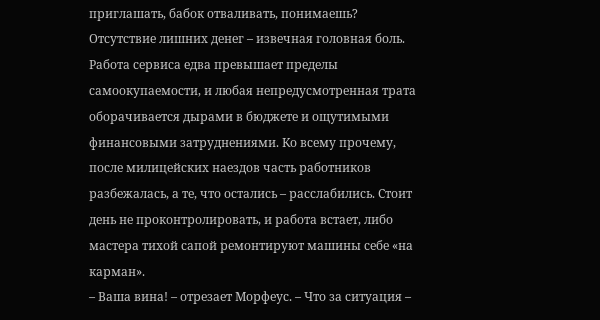приглашать, бабок отваливать, понимаешь?
Отсутствие лишних денег – извечная головная боль. Работа сервиса едва превышает пределы самоокупаемости, и любая непредусмотренная трата оборачивается дырами в бюджете и ощутимыми финансовыми затруднениями. Ко всему прочему, после милицейских наездов часть работников разбежалась, а те, что остались – расслабились. Стоит день не проконтролировать, и работа встает, либо мастера тихой сапой ремонтируют машины себе «на карман».
– Ваша вина! – отрезает Морфеус. – Что за ситуация –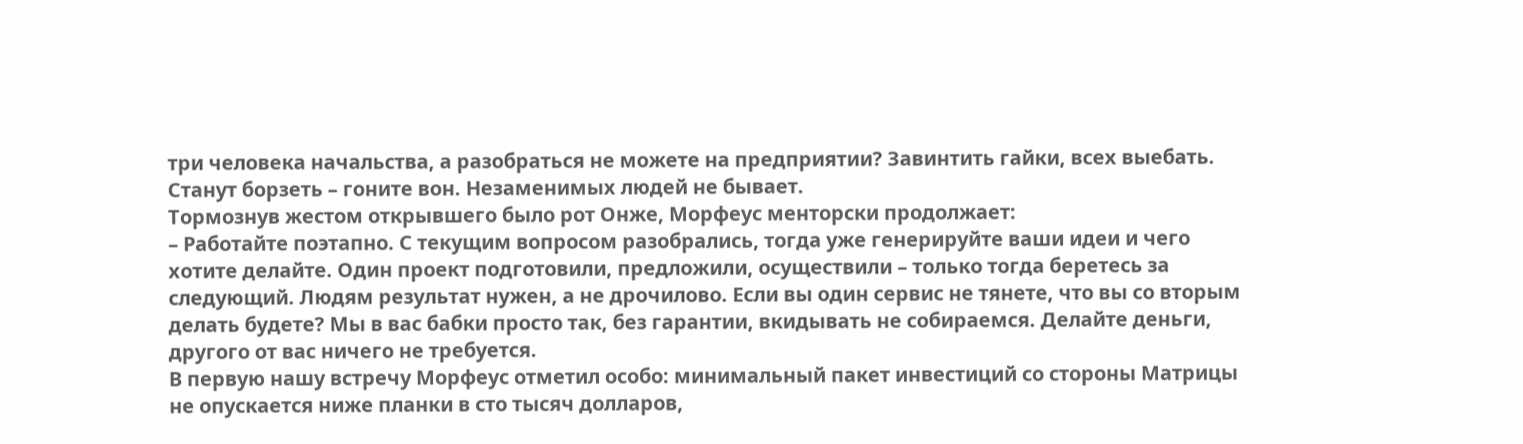три человека начальства, а разобраться не можете на предприятии? Завинтить гайки, всех выебать. Станут борзеть – гоните вон. Незаменимых людей не бывает.
Тормознув жестом открывшего было рот Онже, Морфеус менторски продолжает:
– Работайте поэтапно. С текущим вопросом разобрались, тогда уже генерируйте ваши идеи и чего хотите делайте. Один проект подготовили, предложили, осуществили – только тогда беретесь за следующий. Людям результат нужен, а не дрочилово. Если вы один сервис не тянете, что вы со вторым делать будете? Мы в вас бабки просто так, без гарантии, вкидывать не собираемся. Делайте деньги, другого от вас ничего не требуется.
В первую нашу встречу Морфеус отметил особо: минимальный пакет инвестиций со стороны Матрицы не опускается ниже планки в сто тысяч долларов,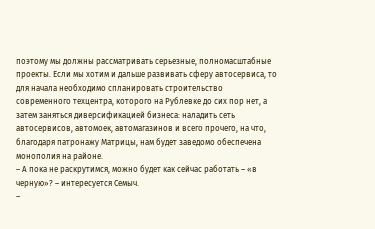поэтому мы должны рассматривать серьезные, полномасштабные проекты. Если мы хотим и дальше развивать сферу автосервиса, то для начала необходимо спланировать строительство современного техцентра, которого на Рублевке до сих пор нет, а затем заняться диверсификацией бизнеса: наладить сеть автосервисов, автомоек, автомагазинов и всего прочего, на что, благодаря патронажу Матрицы, нам будет заведомо обеспечена монополия на районе.
– А пока не раскрутимся, можно будет как сейчас работать – «в черную»? – интересуется Семыч.
–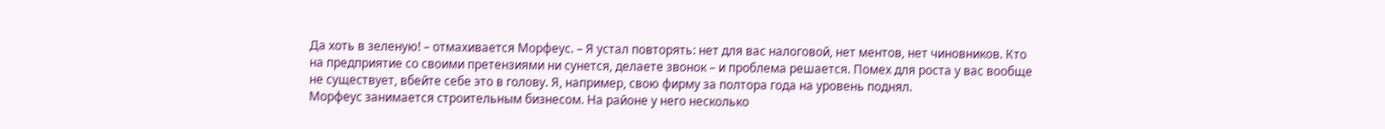Да хоть в зеленую! – отмахивается Морфеус. – Я устал повторять: нет для вас налоговой, нет ментов, нет чиновников. Кто на предприятие со своими претензиями ни сунется, делаете звонок – и проблема решается. Помех для роста у вас вообще не существует, вбейте себе это в голову. Я, например, свою фирму за полтора года на уровень поднял.
Морфеус занимается строительным бизнесом. На районе у него несколько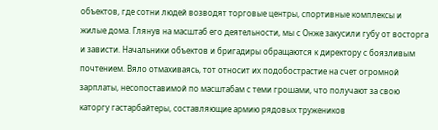объектов, где сотни людей возводят торговые центры, спортивные комплексы и жилые дома. Глянув на масштаб его деятельности, мы с Онже закусили губу от восторга и зависти. Начальники объектов и бригадиры обращаются к директору с боязливым почтением. Вяло отмахиваясь, тот относит их подобострастие на счет огромной зарплаты, несопоставимой по масштабам с теми грошами, что получают за свою каторгу гастарбайтеры, составляющие армию рядовых тружеников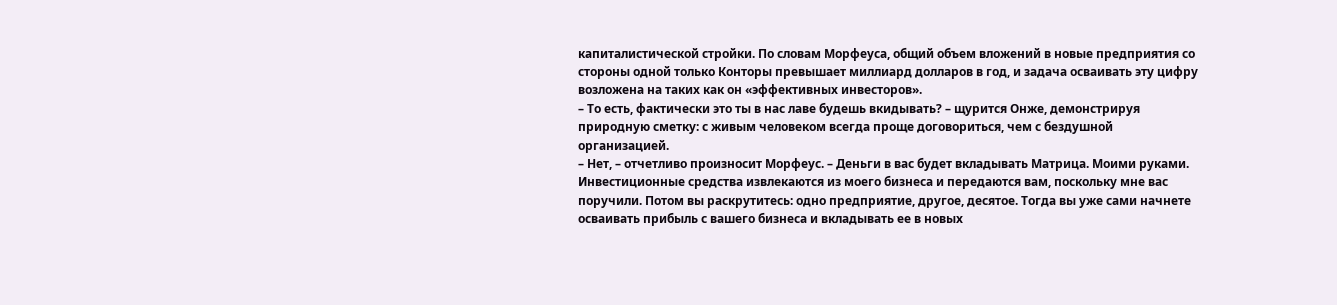капиталистической стройки. По словам Морфеуса, общий объем вложений в новые предприятия со стороны одной только Конторы превышает миллиард долларов в год, и задача осваивать эту цифру возложена на таких как он «эффективных инвесторов».
– То есть, фактически это ты в нас лаве будешь вкидывать? – щурится Онже, демонстрируя природную сметку: с живым человеком всегда проще договориться, чем с бездушной организацией.
– Нет, – отчетливо произносит Морфеус. – Деньги в вас будет вкладывать Матрица. Моими руками. Инвестиционные средства извлекаются из моего бизнеса и передаются вам, поскольку мне вас поручили. Потом вы раскрутитесь: одно предприятие, другое, десятое. Тогда вы уже сами начнете осваивать прибыль с вашего бизнеса и вкладывать ее в новых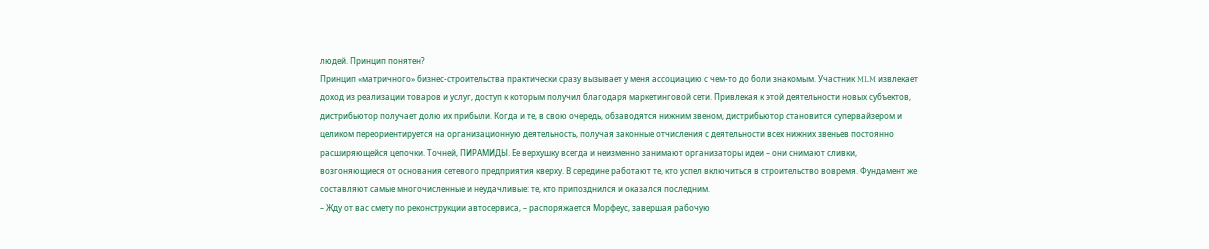людей. Принцип понятен?
Принцип «матричного» бизнес-строительства практически сразу вызывает у меня ассоциацию с чем-то до боли знакомым. Участник MLM извлекает доход из реализации товаров и услуг, доступ к которым получил благодаря маркетинговой сети. Привлекая к этой деятельности новых субъектов, дистрибьютор получает долю их прибыли. Когда и те, в свою очередь, обзаводятся нижним звеном, дистрибьютор становится супервайзером и целиком переориентируется на организационную деятельность, получая законные отчисления с деятельности всех нижних звеньев постоянно расширяющейся цепочки. Точней, ПИРАМИДЫ. Ее верхушку всегда и неизменно занимают организаторы идеи – они снимают сливки, возгоняющиеся от основания сетевого предприятия кверху. В середине работают те, кто успел включиться в строительство вовремя. Фундамент же составляют самые многочисленные и неудачливые: те, кто припозднился и оказался последним.
– Жду от вас смету по реконструкции автосервиса, – распоряжается Морфеус, завершая рабочую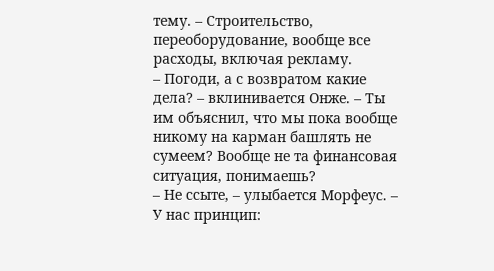тему. – Строительство, переоборудование, вообще все расходы, включая рекламу.
– Погоди, а с возвратом какие дела? – вклинивается Онже. – Ты им объяснил, что мы пока вообще никому на карман башлять не сумеем? Вообще не та финансовая ситуация, понимаешь?
– Не ссыте, – улыбается Морфеус. – У нас принцип: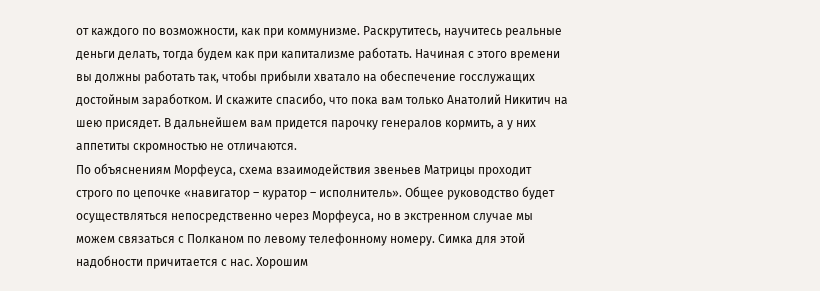от каждого по возможности, как при коммунизме. Раскрутитесь, научитесь реальные деньги делать, тогда будем как при капитализме работать. Начиная с этого времени вы должны работать так, чтобы прибыли хватало на обеспечение госслужащих достойным заработком. И скажите спасибо, что пока вам только Анатолий Никитич на шею присядет. В дальнейшем вам придется парочку генералов кормить, а у них аппетиты скромностью не отличаются.
По объяснениям Морфеуса, схема взаимодействия звеньев Матрицы проходит строго по цепочке «навигатор – куратор – исполнитель». Общее руководство будет осуществляться непосредственно через Морфеуса, но в экстренном случае мы можем связаться с Полканом по левому телефонному номеру. Симка для этой надобности причитается с нас. Хорошим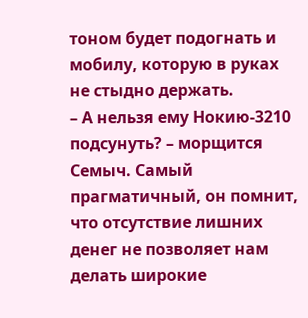тоном будет подогнать и мобилу, которую в руках не стыдно держать.
– А нельзя ему Нокию-3210 подсунуть? – морщится Семыч. Самый прагматичный, он помнит, что отсутствие лишних денег не позволяет нам делать широкие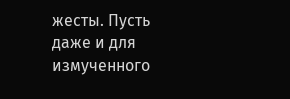жесты. Пусть даже и для измученного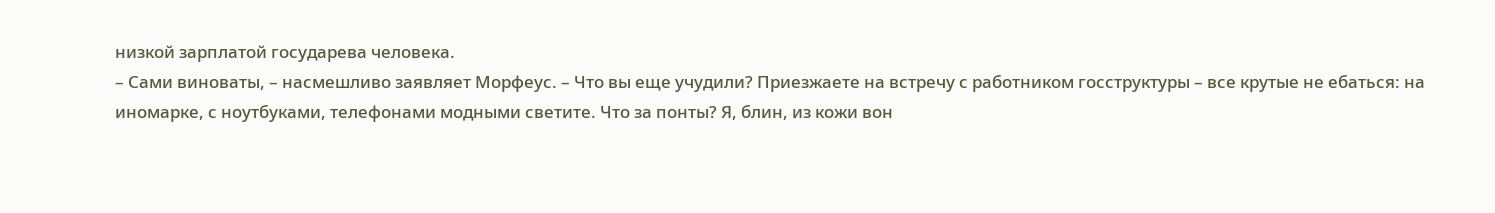низкой зарплатой государева человека.
– Сами виноваты, – насмешливо заявляет Морфеус. – Что вы еще учудили? Приезжаете на встречу с работником госструктуры – все крутые не ебаться: на иномарке, с ноутбуками, телефонами модными светите. Что за понты? Я, блин, из кожи вон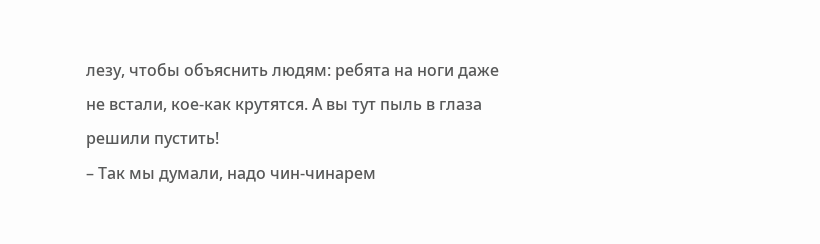лезу, чтобы объяснить людям: ребята на ноги даже не встали, кое-как крутятся. А вы тут пыль в глаза решили пустить!
– Так мы думали, надо чин-чинарем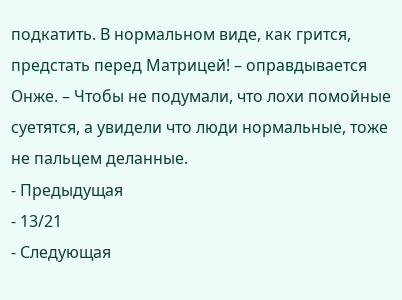подкатить. В нормальном виде, как грится, предстать перед Матрицей! – оправдывается Онже. – Чтобы не подумали, что лохи помойные суетятся, а увидели что люди нормальные, тоже не пальцем деланные.
- Предыдущая
- 13/21
- Следующая